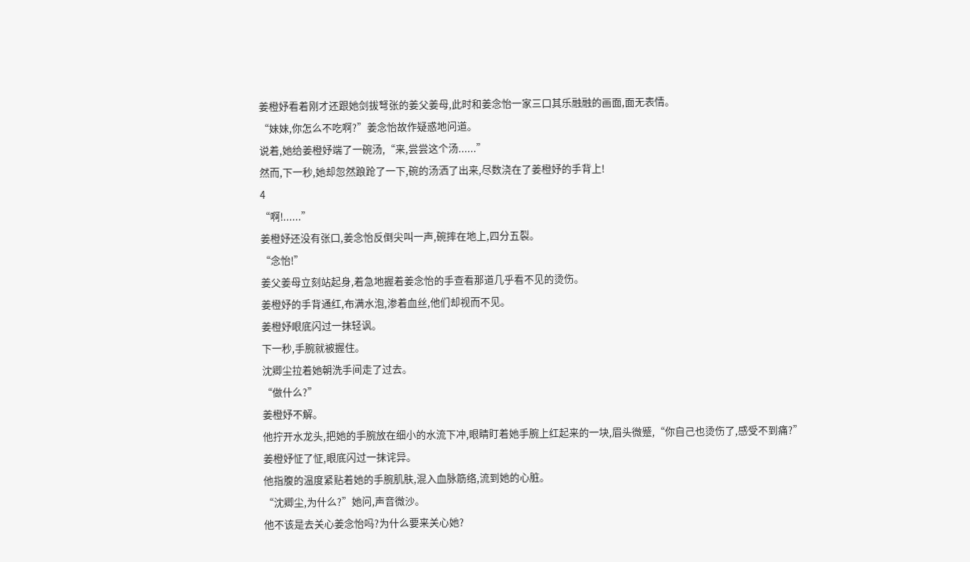姜橙妤看着刚才还跟她剑拔弩张的姜父姜母,此时和姜念怡一家三口其乐融融的画面,面无表情。
“妹妹,你怎么不吃啊?”姜念怡故作疑惑地问道。
说着,她给姜橙妤端了一碗汤,“来,尝尝这个汤......”
然而,下一秒,她却忽然踉跄了一下,碗的汤洒了出来,尽数浇在了姜橙妤的手背上!
4
“啊!......”
姜橙妤还没有张口,姜念怡反倒尖叫一声,碗摔在地上,四分五裂。
“念怡!”
姜父姜母立刻站起身,着急地握着姜念怡的手查看那道几乎看不见的烫伤。
姜橙妤的手背通红,布满水泡,渗着血丝,他们却视而不见。
姜橙妤眼底闪过一抹轻讽。
下一秒,手腕就被握住。
沈卿尘拉着她朝洗手间走了过去。
“做什么?”
姜橙妤不解。
他拧开水龙头,把她的手腕放在细小的水流下冲,眼睛盯着她手腕上红起来的一块,眉头微蹙,“你自己也烫伤了,感受不到痛?”
姜橙妤怔了怔,眼底闪过一抹诧异。
他指腹的温度紧贴着她的手腕肌肤,混入血脉筋络,流到她的心脏。
“沈卿尘,为什么?”她问,声音微沙。
他不该是去关心姜念怡吗?为什么要来关心她?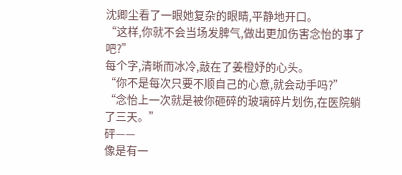沈卿尘看了一眼她复杂的眼睛,平静地开口。
“这样,你就不会当场发脾气,做出更加伤害念怡的事了吧?”
每个字,清晰而冰冷,敲在了姜橙妤的心头。
“你不是每次只要不顺自己的心意,就会动手吗?”
“念怡上一次就是被你砸碎的玻璃碎片划伤,在医院躺了三天。”
砰——
像是有一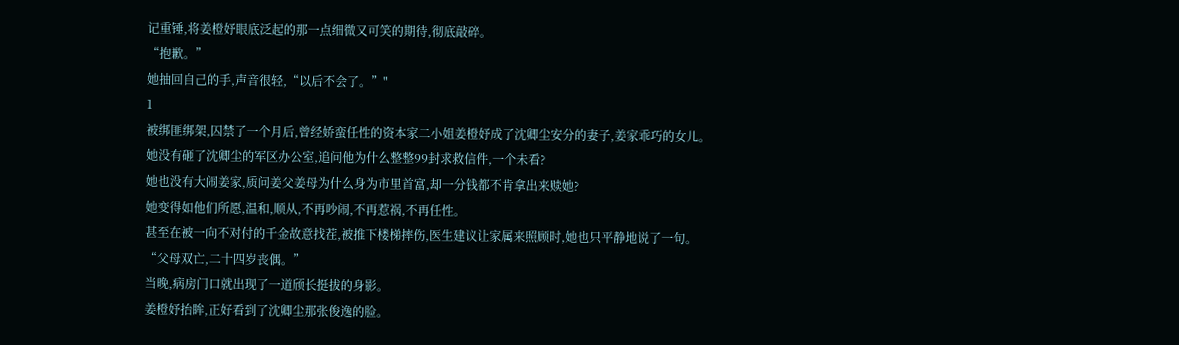记重锤,将姜橙妤眼底泛起的那一点细微又可笑的期待,彻底敲碎。
“抱歉。”
她抽回自己的手,声音很轻,“以后不会了。”"
1
被绑匪绑架,囚禁了一个月后,曾经娇蛮任性的资本家二小姐姜橙妤成了沈卿尘安分的妻子,姜家乖巧的女儿。
她没有砸了沈卿尘的军区办公室,追问他为什么整整99封求救信件,一个未看?
她也没有大闹姜家,质问姜父姜母为什么身为市里首富,却一分钱都不肯拿出来赎她?
她变得如他们所愿,温和,顺从,不再吵闹,不再惹祸,不再任性。
甚至在被一向不对付的千金故意找茬,被推下楼梯摔伤,医生建议让家属来照顾时,她也只平静地说了一句。
“父母双亡,二十四岁丧偶。”
当晚,病房门口就出现了一道颀长挺拔的身影。
姜橙妤抬眸,正好看到了沈卿尘那张俊逸的脸。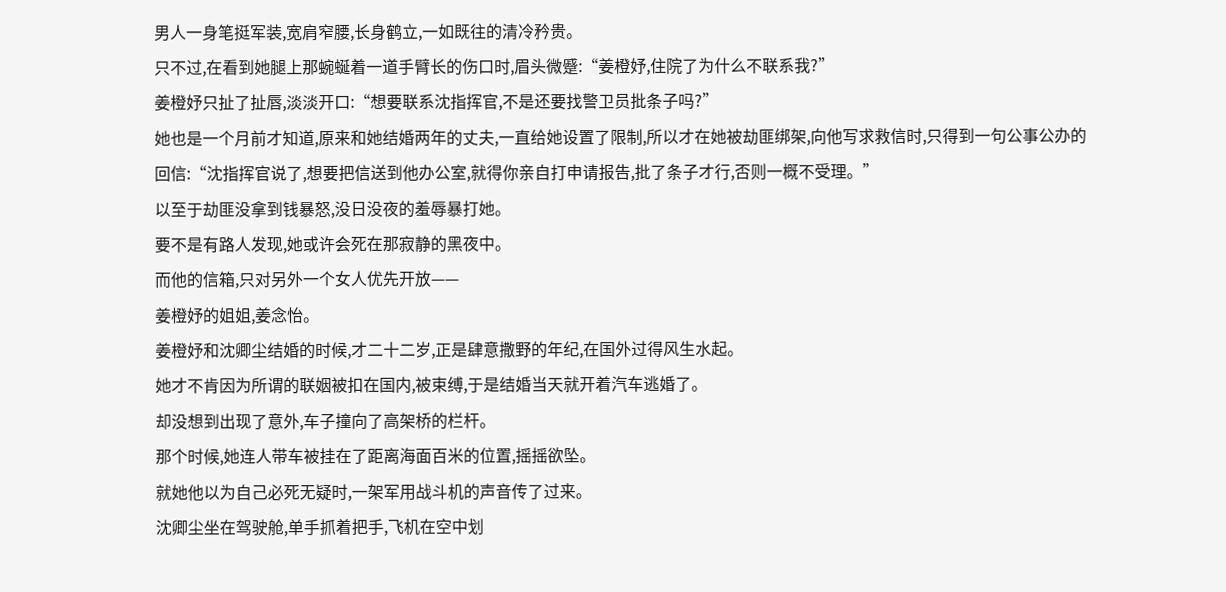男人一身笔挺军装,宽肩窄腰,长身鹤立,一如既往的清冷矜贵。
只不过,在看到她腿上那蜿蜒着一道手臂长的伤口时,眉头微蹙:“姜橙妤,住院了为什么不联系我?”
姜橙妤只扯了扯唇,淡淡开口:“想要联系沈指挥官,不是还要找警卫员批条子吗?”
她也是一个月前才知道,原来和她结婚两年的丈夫,一直给她设置了限制,所以才在她被劫匪绑架,向他写求救信时,只得到一句公事公办的回信:“沈指挥官说了,想要把信送到他办公室,就得你亲自打申请报告,批了条子才行,否则一概不受理。”
以至于劫匪没拿到钱暴怒,没日没夜的羞辱暴打她。
要不是有路人发现,她或许会死在那寂静的黑夜中。
而他的信箱,只对另外一个女人优先开放——
姜橙妤的姐姐,姜念怡。
姜橙妤和沈卿尘结婚的时候,才二十二岁,正是肆意撒野的年纪,在国外过得风生水起。
她才不肯因为所谓的联姻被扣在国内,被束缚,于是结婚当天就开着汽车逃婚了。
却没想到出现了意外,车子撞向了高架桥的栏杆。
那个时候,她连人带车被挂在了距离海面百米的位置,摇摇欲坠。
就她他以为自己必死无疑时,一架军用战斗机的声音传了过来。
沈卿尘坐在驾驶舱,单手抓着把手,飞机在空中划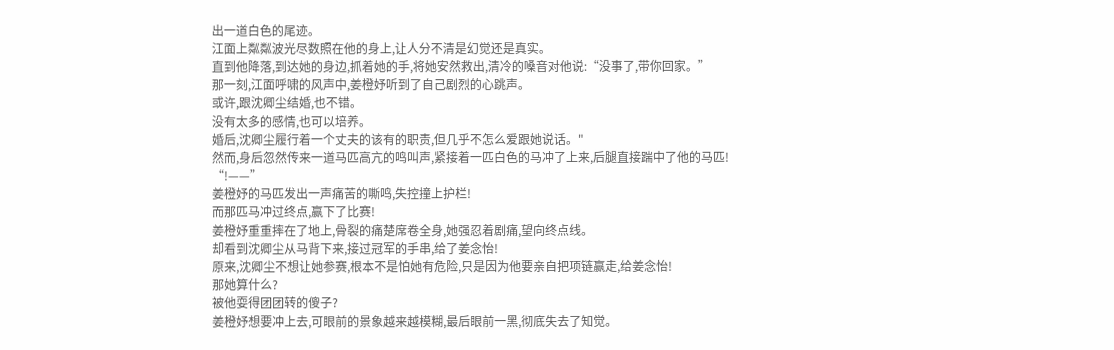出一道白色的尾迹。
江面上粼粼波光尽数照在他的身上,让人分不清是幻觉还是真实。
直到他降落,到达她的身边,抓着她的手,将她安然救出,清冷的嗓音对他说:“没事了,带你回家。”
那一刻,江面呼啸的风声中,姜橙妤听到了自己剧烈的心跳声。
或许,跟沈卿尘结婚,也不错。
没有太多的感情,也可以培养。
婚后,沈卿尘履行着一个丈夫的该有的职责,但几乎不怎么爱跟她说话。"
然而,身后忽然传来一道马匹高亢的鸣叫声,紧接着一匹白色的马冲了上来,后腿直接踹中了他的马匹!
“!——”
姜橙妤的马匹发出一声痛苦的嘶鸣,失控撞上护栏!
而那匹马冲过终点,赢下了比赛!
姜橙妤重重摔在了地上,骨裂的痛楚席卷全身,她强忍着剧痛,望向终点线。
却看到沈卿尘从马背下来,接过冠军的手串,给了姜念怡!
原来,沈卿尘不想让她参赛,根本不是怕她有危险,只是因为他要亲自把项链赢走,给姜念怡!
那她算什么?
被他耍得团团转的傻子?
姜橙妤想要冲上去,可眼前的景象越来越模糊,最后眼前一黑,彻底失去了知觉。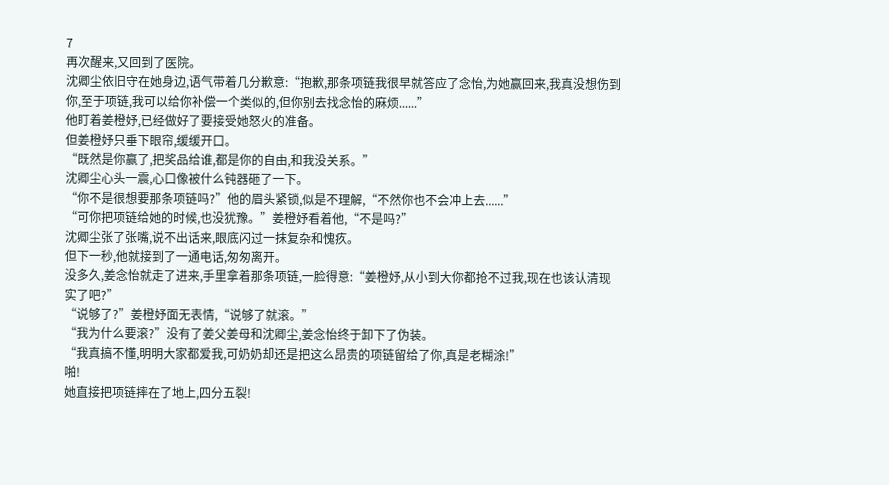7
再次醒来,又回到了医院。
沈卿尘依旧守在她身边,语气带着几分歉意:“抱歉,那条项链我很早就答应了念怡,为她赢回来,我真没想伤到你,至于项链,我可以给你补偿一个类似的,但你别去找念怡的麻烦......”
他盯着姜橙妤,已经做好了要接受她怒火的准备。
但姜橙妤只垂下眼帘,缓缓开口。
“既然是你赢了,把奖品给谁,都是你的自由,和我没关系。”
沈卿尘心头一震,心口像被什么钝器砸了一下。
“你不是很想要那条项链吗?”他的眉头紧锁,似是不理解,“不然你也不会冲上去......”
“可你把项链给她的时候,也没犹豫。”姜橙妤看着他,“不是吗?”
沈卿尘张了张嘴,说不出话来,眼底闪过一抹复杂和愧疚。
但下一秒,他就接到了一通电话,匆匆离开。
没多久,姜念怡就走了进来,手里拿着那条项链,一脸得意:“姜橙妤,从小到大你都抢不过我,现在也该认清现实了吧?”
“说够了?”姜橙妤面无表情,“说够了就滚。”
“我为什么要滚?”没有了姜父姜母和沈卿尘,姜念怡终于卸下了伪装。
“我真搞不懂,明明大家都爱我,可奶奶却还是把这么昂贵的项链留给了你,真是老糊涂!”
啪!
她直接把项链摔在了地上,四分五裂!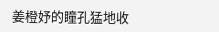姜橙妤的瞳孔猛地收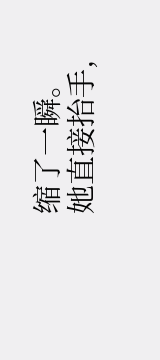缩了一瞬。
她直接抬手,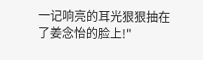一记响亮的耳光狠狠抽在了姜念怡的脸上!"